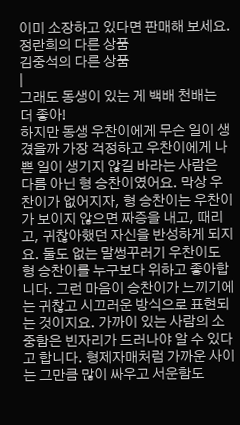이미 소장하고 있다면 판매해 보세요.
정란희의 다른 상품
김중석의 다른 상품
|
그래도 동생이 있는 게 백배 천배는 더 좋아!
하지만 동생 우찬이에게 무슨 일이 생겼을까 가장 걱정하고 우찬이에게 나쁜 일이 생기지 않길 바라는 사람은 다름 아닌 형 승찬이였어요. 막상 우찬이가 없어지자, 형 승찬이는 우찬이가 보이지 않으면 짜증을 내고, 때리고, 귀찮아했던 자신을 반성하게 되지요. 둘도 없는 말썽꾸러기 우찬이도 형 승찬이를 누구보다 위하고 좋아합니다. 그런 마음이 승찬이가 느끼기에는 귀찮고 시끄러운 방식으로 표현되는 것이지요. 가까이 있는 사람의 소중함은 빈자리가 드러나야 알 수 있다고 합니다. 형제자매처럼 가까운 사이는 그만큼 많이 싸우고 서운함도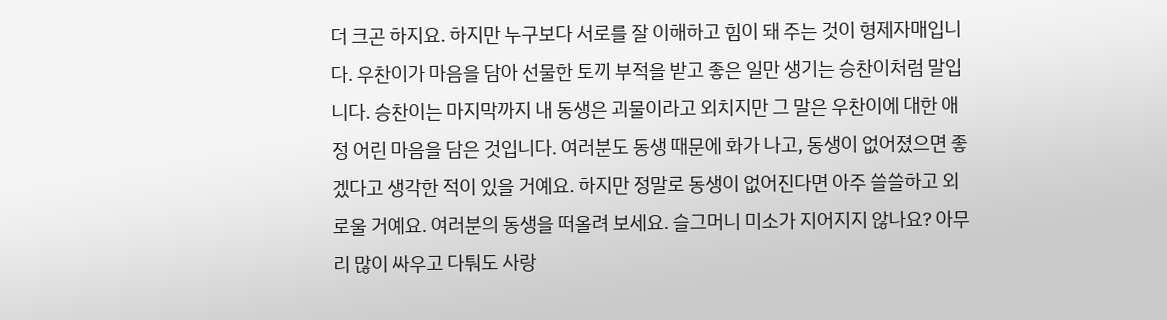더 크곤 하지요. 하지만 누구보다 서로를 잘 이해하고 힘이 돼 주는 것이 형제자매입니다. 우찬이가 마음을 담아 선물한 토끼 부적을 받고 좋은 일만 생기는 승찬이처럼 말입니다. 승찬이는 마지막까지 내 동생은 괴물이라고 외치지만 그 말은 우찬이에 대한 애정 어린 마음을 담은 것입니다. 여러분도 동생 때문에 화가 나고, 동생이 없어졌으면 좋겠다고 생각한 적이 있을 거예요. 하지만 정말로 동생이 없어진다면 아주 쓸쓸하고 외로울 거예요. 여러분의 동생을 떠올려 보세요. 슬그머니 미소가 지어지지 않나요? 아무리 많이 싸우고 다퉈도 사랑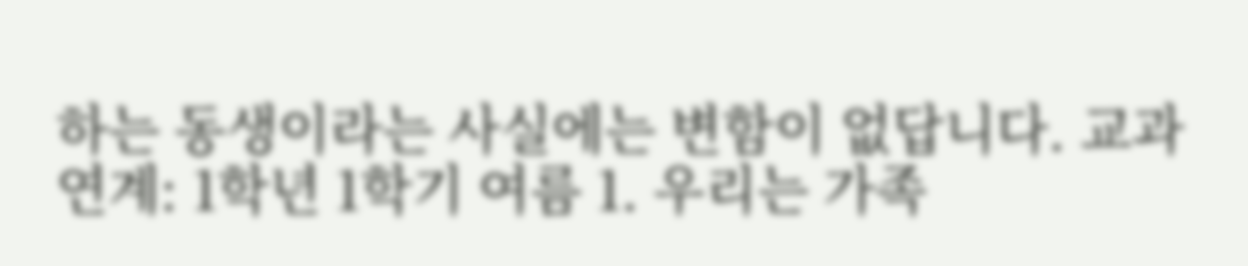하는 동생이라는 사실에는 변함이 없답니다. 교과 연계: 1학년 1학기 여름 1. 우리는 가족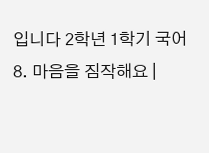입니다 2학년 1학기 국어 8. 마음을 짐작해요 |